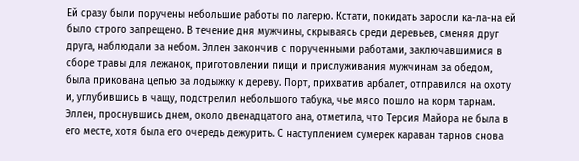Ей сразу были поручены небольшие работы по лагерю. Кстати, покидать заросли ка-ла-на ей было строго запрещено. В течение дня мужчины, скрываясь среди деревьев, сменяя друг друга, наблюдали за небом. Эллен закончив с порученными работами, заключавшимися в сборе травы для лежанок, приготовлении пищи и прислуживания мужчинам за обедом, была прикована цепью за лодыжку к дереву. Порт, прихватив арбалет, отправился на охоту и, углубившись в чащу, подстрелил небольшого табука, чье мясо пошло на корм тарнам. Эллен, проснувшись днем, около двенадцатого ана, отметила, что Терсия Майора не была в его месте, хотя была его очередь дежурить. С наступлением сумерек караван тарнов снова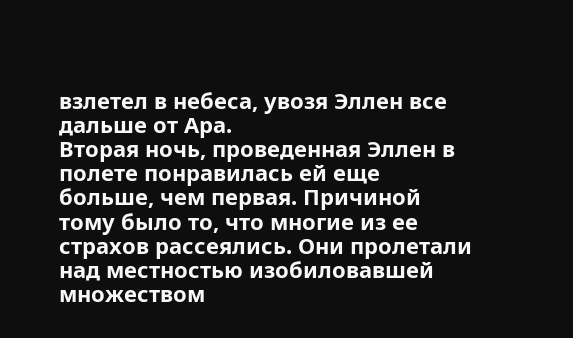взлетел в небеса, увозя Эллен все дальше от Ара.
Вторая ночь, проведенная Эллен в полете понравилась ей еще больше, чем первая. Причиной тому было то, что многие из ее страхов рассеялись. Они пролетали над местностью изобиловавшей множеством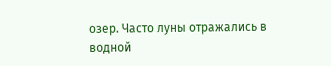озер. Часто луны отражались в водной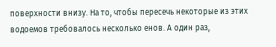поверхности внизу. На то, чтобы пересечь некоторые из этих водоемов требовалось несколько енов. А один раз,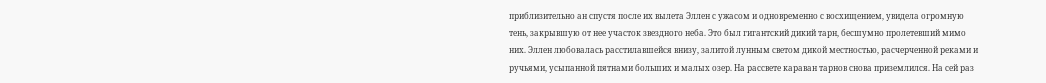приблизительно ан спустя после их вылета Эллен с ужасом и одновременно с восхищением, увидела огромную тень, закрывшую от нее участок звездного неба. Это был гигантский дикий тарн, бесшумно пролетевший мимо них. Эллен любовалась расстилавшейся внизу, залитой лунным светом дикой местностью, расчерченной реками и ручьями, усыпанной пятнами больших и малых озер. На рассвете караван тарнов снова приземлился. На сей раз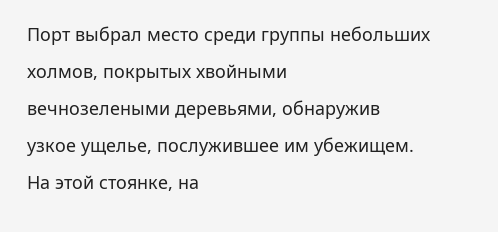Порт выбрал место среди группы небольших холмов, покрытых хвойными вечнозелеными деревьями, обнаружив узкое ущелье, послужившее им убежищем. На этой стоянке, на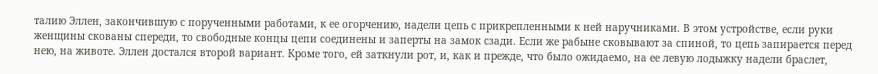талию Эллен, закончившую с порученными работами, к ее огорчению, надели цепь с прикрепленными к ней наручниками. В этом устройстве, если руки женщины скованы спереди, то свободные концы цепи соединены и заперты на замок сзади. Если же рабыне сковывают за спиной, то цепь запирается перед нею, на животе. Эллен достался второй вариант. Кроме того, ей заткнули рот, и, как и прежде, что было ожидаемо, на ее левую лодыжку надели браслет,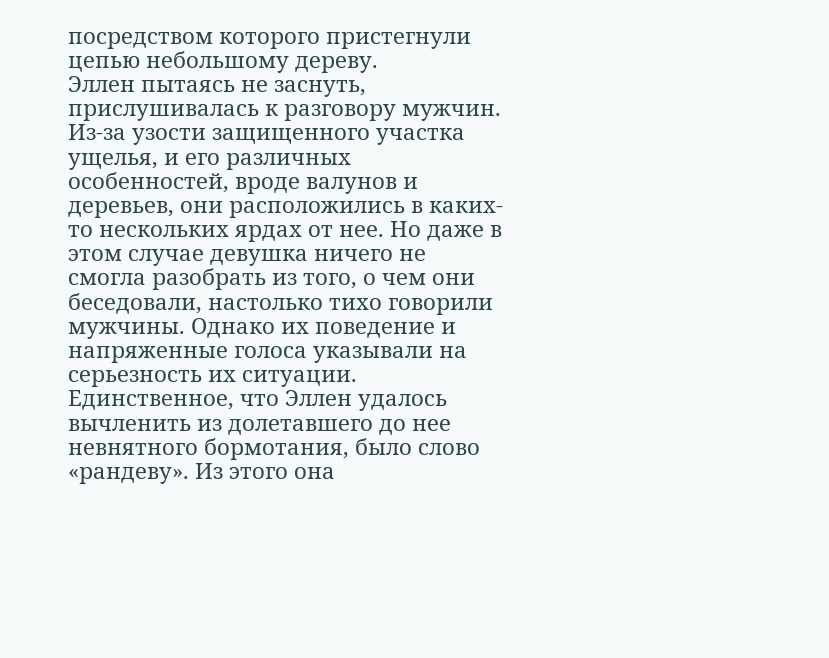посредством которого пристегнули цепью небольшому дереву.
Эллен пытаясь не заснуть, прислушивалась к разговору мужчин. Из-за узости защищенного участка ущелья, и его различных особенностей, вроде валунов и деревьев, они расположились в каких-то нескольких ярдах от нее. Но даже в этом случае девушка ничего не смогла разобрать из того, о чем они беседовали, настолько тихо говорили мужчины. Однако их поведение и напряженные голоса указывали на серьезность их ситуации. Единственное, что Эллен удалось вычленить из долетавшего до нее невнятного бормотания, было слово «рандеву». Из этого она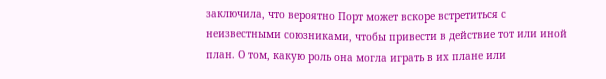заключила, что вероятно Порт может вскоре встретиться с неизвестными союзниками, чтобы привести в действие тот или иной план. О том, какую роль она могла играть в их плане или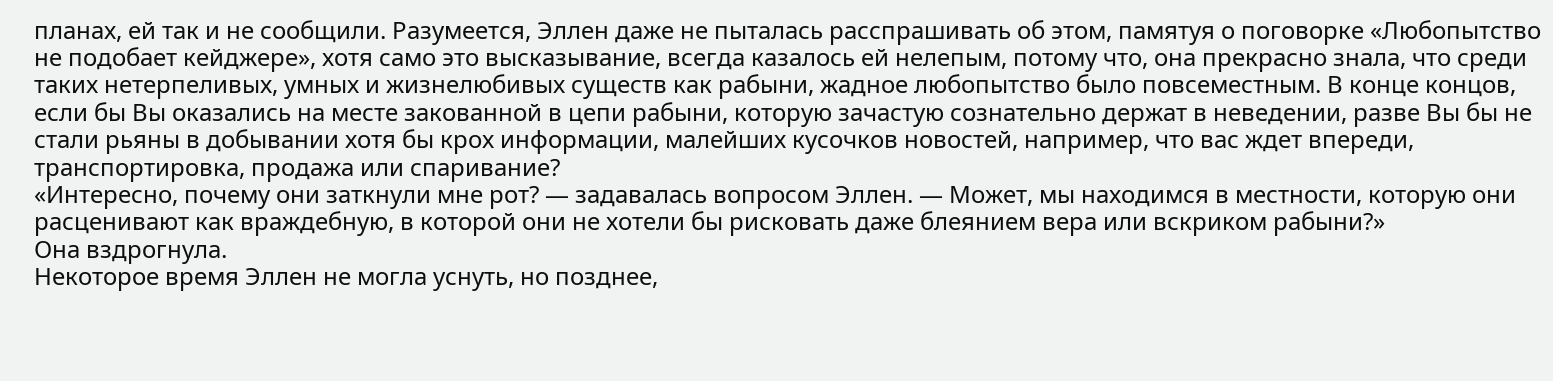планах, ей так и не сообщили. Разумеется, Эллен даже не пыталась расспрашивать об этом, памятуя о поговорке «Любопытство не подобает кейджере», хотя само это высказывание, всегда казалось ей нелепым, потому что, она прекрасно знала, что среди таких нетерпеливых, умных и жизнелюбивых существ как рабыни, жадное любопытство было повсеместным. В конце концов, если бы Вы оказались на месте закованной в цепи рабыни, которую зачастую сознательно держат в неведении, разве Вы бы не стали рьяны в добывании хотя бы крох информации, малейших кусочков новостей, например, что вас ждет впереди, транспортировка, продажа или спаривание?
«Интересно, почему они заткнули мне рот? — задавалась вопросом Эллен. — Может, мы находимся в местности, которую они расценивают как враждебную, в которой они не хотели бы рисковать даже блеянием вера или вскриком рабыни?»
Она вздрогнула.
Некоторое время Эллен не могла уснуть, но позднее,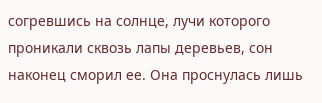согревшись на солнце, лучи которого проникали сквозь лапы деревьев, сон наконец сморил ее. Она проснулась лишь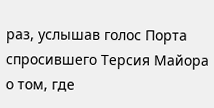раз, услышав голос Порта спросившего Терсия Майора о том, где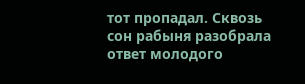тот пропадал. Сквозь сон рабыня разобрала ответ молодого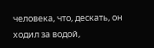человека, что, дескать, он ходил за водой,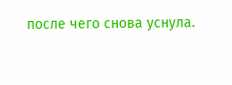после чего снова уснула.